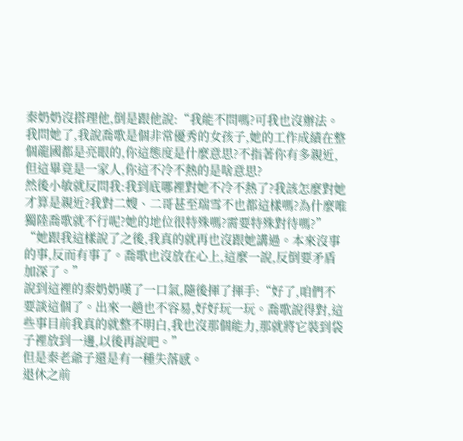秦奶奶沒搭理他,倒是跟他說:“我能不問嗎?可我也沒辦法。我問她了,我說喬歌是個非常優秀的女孩子,她的工作成績在整個龍國都是亮眼的,你這態度是什麼意思?不指著你有多親近,但這畢竟是一家人,你這不冷不熱的是啥意思?
然後小敏就反問我:我到底哪裡對她不冷不熱了?我該怎麼對她才算是親近?我對二嫂、二哥甚至瑞雪不也都這樣嗎?為什麼唯獨陸喬歌就不行呢?她的地位很特殊嗎?需要特殊對待嗎?”
“她跟我這樣說了之後,我真的就再也沒跟她講過。本來沒事的事,反而有事了。喬歌也沒放在心上,這麼一說,反倒要矛盾加深了。”
說到這裡的秦奶奶嘆了一口氣,隨後揮了揮手:“好了,咱們不要談這個了。出來一趟也不容易,好好玩一玩。喬歌說得對,這些事目前我真的就整不明白,我也沒那個能力,那就將它裝到袋子裡放到一邊,以後再說吧。”
但是秦老爺子還是有一種失落感。
退休之前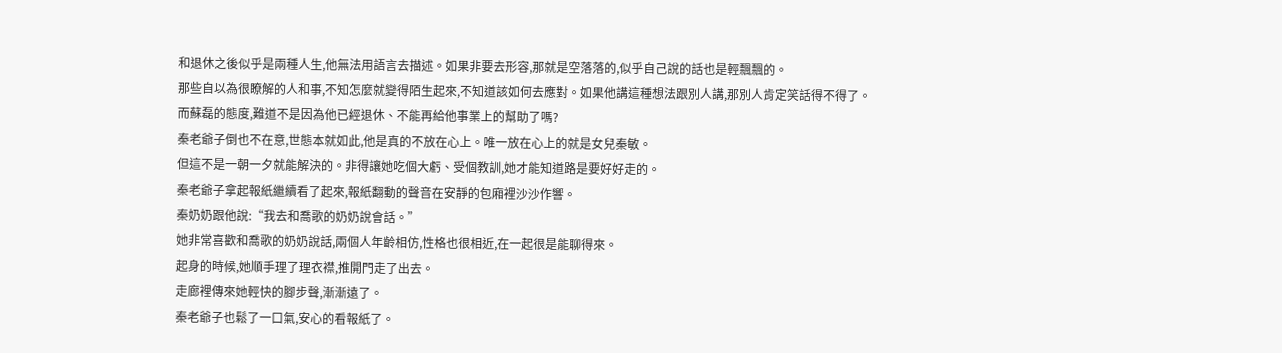和退休之後似乎是兩種人生,他無法用語言去描述。如果非要去形容,那就是空落落的,似乎自己說的話也是輕飄飄的。
那些自以為很瞭解的人和事,不知怎麼就變得陌生起來,不知道該如何去應對。如果他講這種想法跟別人講,那別人肯定笑話得不得了。
而蘇磊的態度,難道不是因為他已經退休、不能再給他事業上的幫助了嗎?
秦老爺子倒也不在意,世態本就如此,他是真的不放在心上。唯一放在心上的就是女兒秦敏。
但這不是一朝一夕就能解決的。非得讓她吃個大虧、受個教訓,她才能知道路是要好好走的。
秦老爺子拿起報紙繼續看了起來,報紙翻動的聲音在安靜的包廂裡沙沙作響。
秦奶奶跟他說:“我去和喬歌的奶奶說會話。”
她非常喜歡和喬歌的奶奶說話,兩個人年齡相仿,性格也很相近,在一起很是能聊得來。
起身的時候,她順手理了理衣襟,推開門走了出去。
走廊裡傳來她輕快的腳步聲,漸漸遠了。
秦老爺子也鬆了一口氣,安心的看報紙了。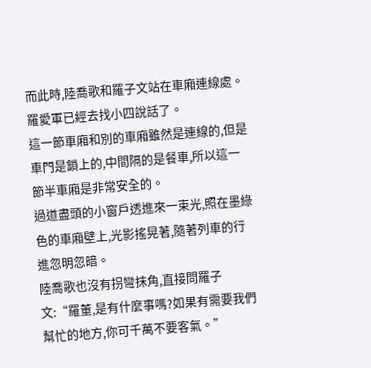而此時,陸喬歌和羅子文站在車廂連線處。
羅愛軍已經去找小四說話了。
這一節車廂和別的車廂雖然是連線的,但是車門是鎖上的,中間隔的是餐車,所以這一節半車廂是非常安全的。
過道盡頭的小窗戶透進來一束光,照在墨綠色的車廂壁上,光影搖晃著,隨著列車的行進忽明忽暗。
陸喬歌也沒有拐彎抹角,直接問羅子文:“羅董,是有什麼事嗎?如果有需要我們幫忙的地方,你可千萬不要客氣。”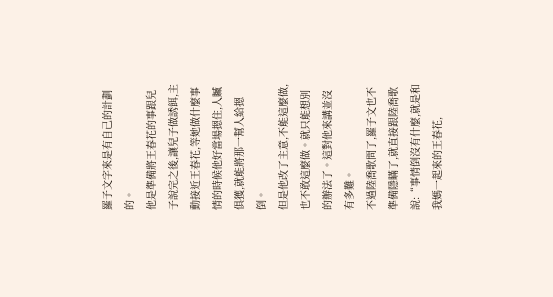羅子文字來是有自己的計劃的。
他是準備將王春花的事跟兒子說完之後,讓兒子做誘餌,主動接近王春花,等她做什麼事情的時候他好當場摁住,人贓俱獲,就能將那一幫人給摁倒。
但是他改了主意,不能這麼做,也不敢這麼做。就只能想別的辦法了。這對他來講並沒有多難。
不過陸喬歌問了,羅子文也不準備隱瞞了,就直接跟陸喬歌說:“事情倒沒有什麼,就是和我媽一起來的王春花,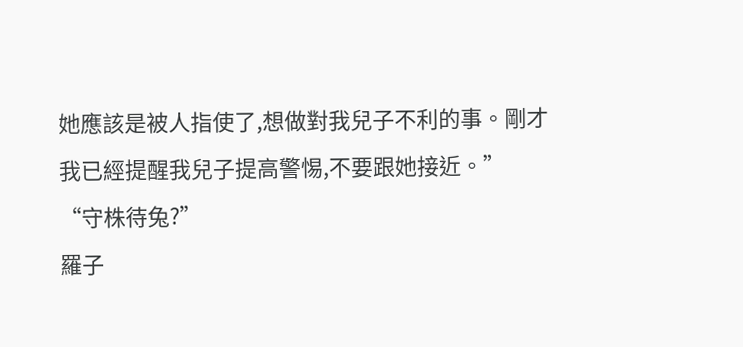她應該是被人指使了,想做對我兒子不利的事。剛才我已經提醒我兒子提高警惕,不要跟她接近。”
“守株待兔?”
羅子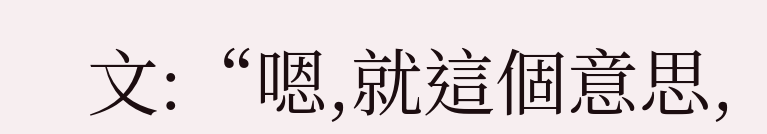文:“嗯,就這個意思,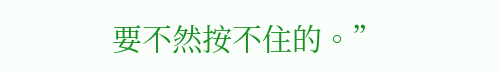要不然按不住的。”